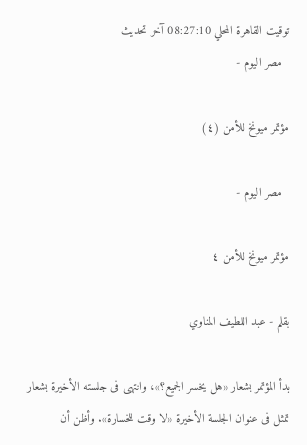توقيت القاهرة المحلي 08:27:10 آخر تحديث
  مصر اليوم -

مؤتمر ميونخ للأمن (٤)

  مصر اليوم -

مؤتمر ميونخ للأمن ٤

بقلم - عبد اللطيف المناوي

بدأ المؤتمر بشعار «هل يخسر الجميع؟»، وانتهى فى جلسته الأخيرة بشعار تمثل فى عنوان الجلسة الأخيرة «لا وقت للخسارة». وأظن أن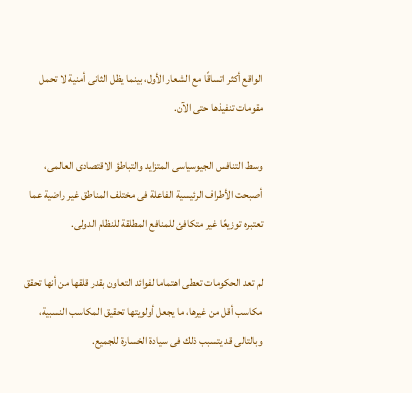الواقع أكثر اتساقًا مع الشعار الأول، بينما يظل الثانى أمنية لا تحمل مقومات تنفيذها حتى الآن.

وسط التنافس الجيوسياسى المتزايد والتباطؤ الاقتصادى العالمى، أصبحت الأطراف الرئيسية الفاعلة فى مختلف المناطق غير راضية عما تعتبره توزيعًا غير متكافئ للمنافع المطلقة للنظام الدولى.

لم تعد الحكومات تعطى اهتماما لفوائد التعاون بقدر قلقها من أنها تحقق مكاسب أقل من غيرها، ما يجعل أولويتها تحقيق المكاسب النسبية، وبالتالى قد يتسبب ذلك فى سيادة الخسارة للجميع.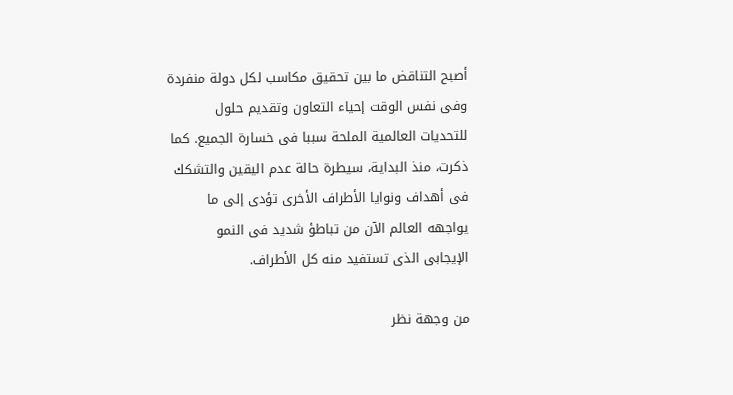أصبح التناقض ما بين تحقيق مكاسب لكل دولة منفردة وفى نفس الوقت إحياء التعاون وتقديم حلول للتحديات العالمية الملحة سببا فى خسارة الجميع. كما ذكرت، منذ البداية، سيطرة حالة عدم اليقين والتشكك فى أهداف ونوايا الأطراف الأخرى تؤدى إلى ما يواجهه العالم الآن من تباطؤ شديد فى النمو الإيجابى الذى تستفيد منه كل الأطراف.

من وجهة نظر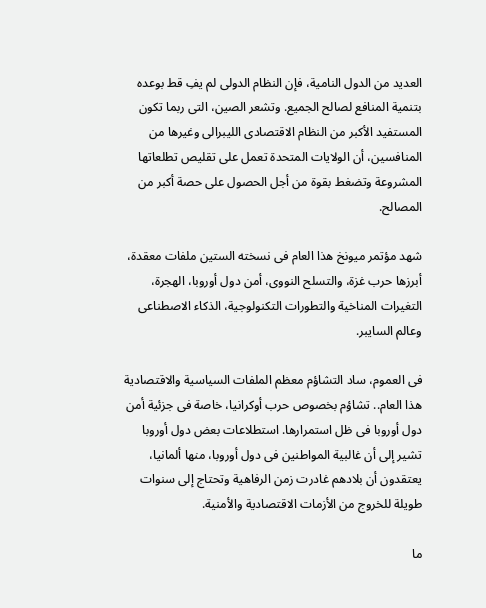العديد من الدول النامية، فإن النظام الدولى لم يفِ قط بوعده بتنمية المنافع لصالح الجميع. وتشعر الصين، التى ربما تكون المستفيد الأكبر من النظام الاقتصادى الليبرالى وغيرها من المنافسين، أن الولايات المتحدة تعمل على تقليص تطلعاتها المشروعة وتضغط بقوة من أجل الحصول على حصة أكبر من المصالح.

شهد مؤتمر ميونخ هذا العام فى نسخته الستين ملفات معقدة، أبرزها حرب غزة، والتسلح النووى، أمن دول أوروبا، الهجرة، التغيرات المناخية والتطورات التكنولوجية، الذكاء الاصطناعى وعالم السايبر.

فى العموم، ساد التشاؤم معظم الملفات السياسية والاقتصادية هذا العام.. تشاؤم بخصوص حرب أوكرانيا، خاصة فى جزئية أمن دول أوروبا فى ظل استمرارها. استطلاعات بعض دول أوروبا تشير إلى أن غالبية المواطنين فى دول أوروبا، منها ألمانيا، يعتقدون أن بلادهم غادرت زمن الرفاهية وتحتاج إلى سنوات طويلة للخروج من الأزمات الاقتصادية والأمنية.

ما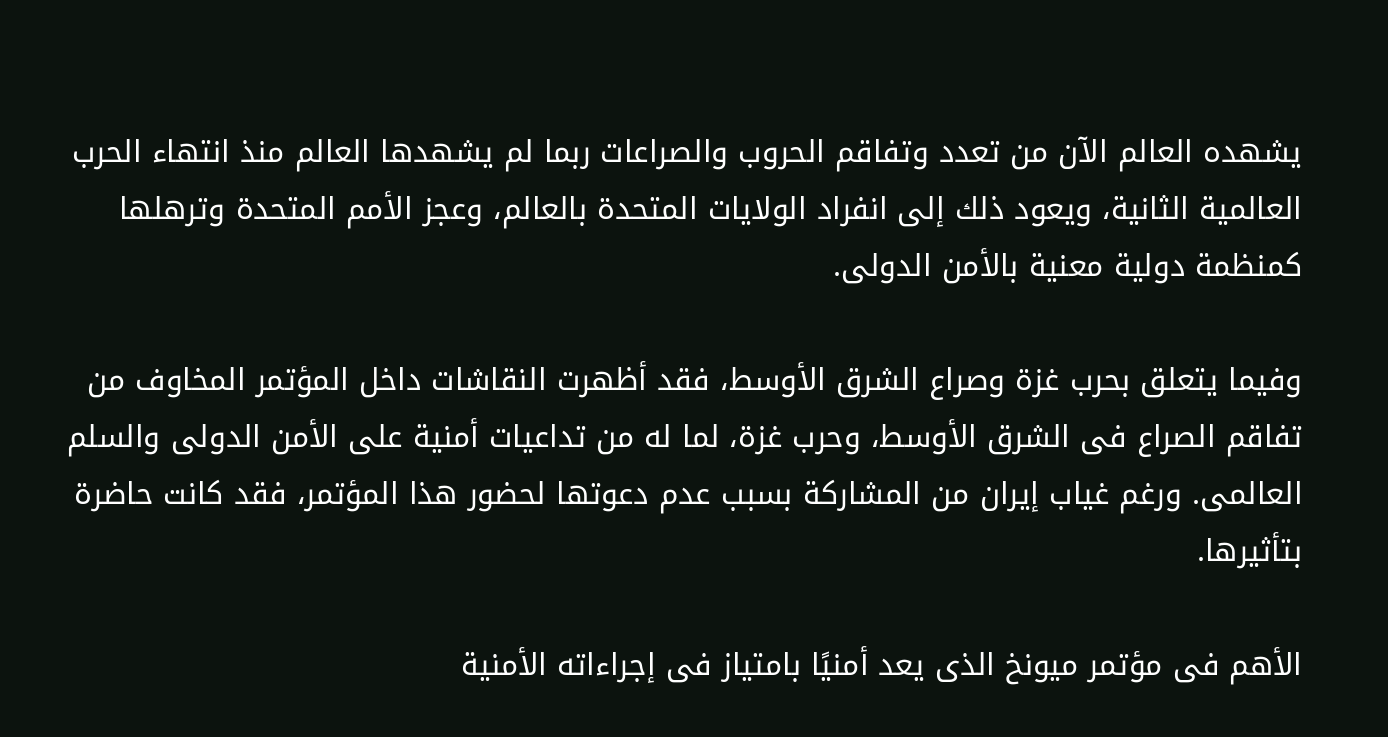يشهده العالم الآن من تعدد وتفاقم الحروب والصراعات ربما لم يشهدها العالم منذ انتهاء الحرب العالمية الثانية، ويعود ذلك إلى انفراد الولايات المتحدة بالعالم، وعجز الأمم المتحدة وترهلها كمنظمة دولية معنية بالأمن الدولى.

وفيما يتعلق بحرب غزة وصراع الشرق الأوسط، فقد أظهرت النقاشات داخل المؤتمر المخاوف من تفاقم الصراع فى الشرق الأوسط، وحرب غزة، لما له من تداعيات أمنية على الأمن الدولى والسلم العالمى. ورغم غياب إيران من المشاركة بسبب عدم دعوتها لحضور هذا المؤتمر، فقد كانت حاضرة بتأثيرها.

الأهم فى مؤتمر ميونخ الذى يعد أمنيًا بامتياز فى إجراءاته الأمنية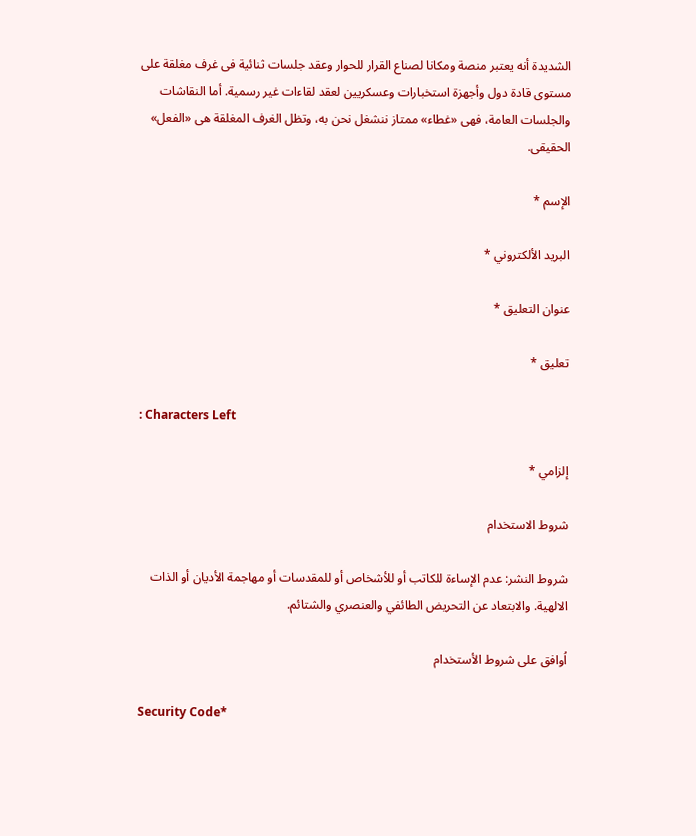الشديدة أنه يعتبر منصة ومكانا لصناع القرار للحوار وعقد جلسات ثنائية فى غرف مغلقة على مستوى قادة دول وأجهزة استخبارات وعسكريين لعقد لقاءات غير رسمية. أما النقاشات والجلسات العامة، فهى «غطاء» ممتاز ننشغل نحن به، وتظل الغرف المغلقة هى «الفعل» الحقيقى.

الإسم *

البريد الألكتروني *

عنوان التعليق *

تعليق *

: Characters Left

إلزامي *

شروط الاستخدام

شروط النشر: عدم الإساءة للكاتب أو للأشخاص أو للمقدسات أو مهاجمة الأديان أو الذات الالهية. والابتعاد عن التحريض الطائفي والعنصري والشتائم.

اُوافق على شروط الأستخدام

Security Code*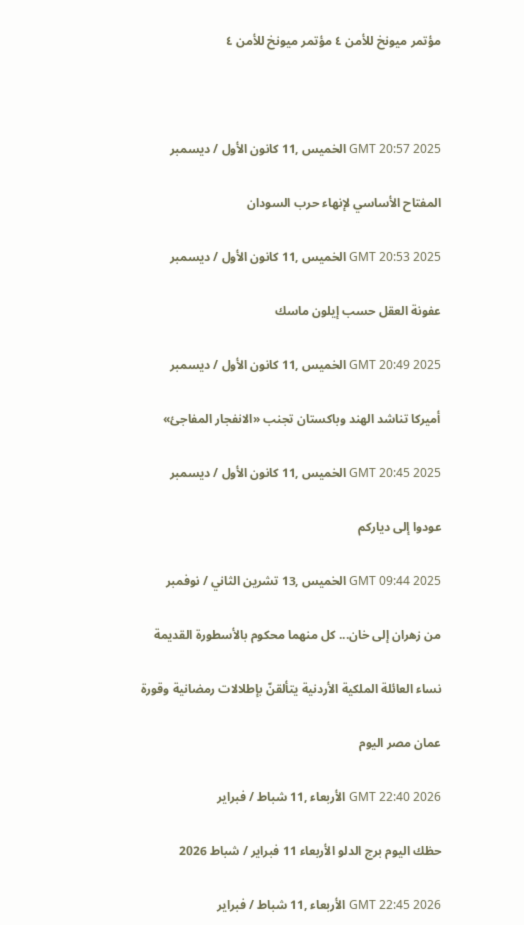مؤتمر ميونخ للأمن ٤ مؤتمر ميونخ للأمن ٤



GMT 20:57 2025 الخميس ,11 كانون الأول / ديسمبر

المفتاح الأساسي لإنهاء حرب السودان

GMT 20:53 2025 الخميس ,11 كانون الأول / ديسمبر

عفونة العقل حسب إيلون ماسك

GMT 20:49 2025 الخميس ,11 كانون الأول / ديسمبر

أميركا تناشد الهند وباكستان تجنب «الانفجار المفاجئ»

GMT 20:45 2025 الخميس ,11 كانون الأول / ديسمبر

عودوا إلى دياركم

GMT 09:44 2025 الخميس ,13 تشرين الثاني / نوفمبر

من زهران إلى خان... كل منهما محكوم بالأسطورة القديمة

نساء العائلة الملكية الأردنية يتألقنّ بإطلالات رمضانية وقورة

عمان مصر اليوم

GMT 22:40 2026 الأربعاء ,11 شباط / فبراير

حظك اليوم برج الدلو الأربعاء 11 فبراير / شباط 2026

GMT 22:45 2026 الأربعاء ,11 شباط / فبراير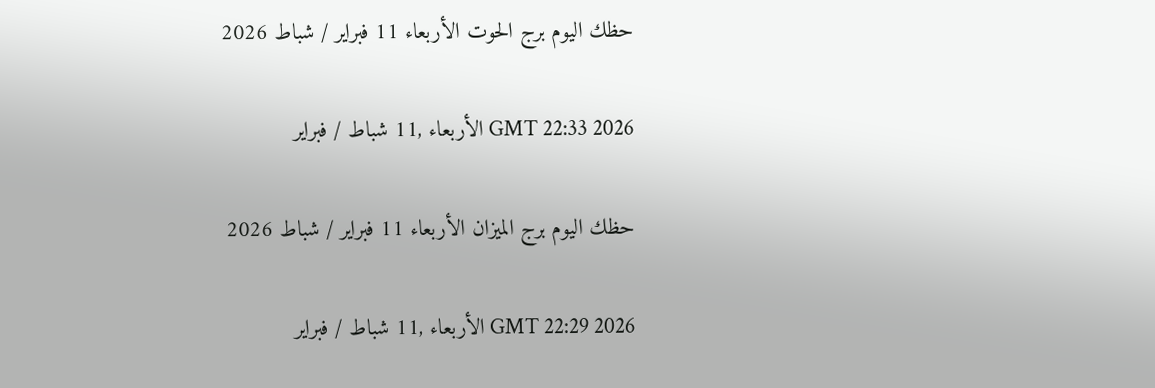حظك اليوم برج الحوت الأربعاء 11 فبراير / شباط 2026

GMT 22:33 2026 الأربعاء ,11 شباط / فبراير

حظك اليوم برج الميزان الأربعاء 11 فبراير / شباط 2026

GMT 22:29 2026 الأربعاء ,11 شباط / فبراير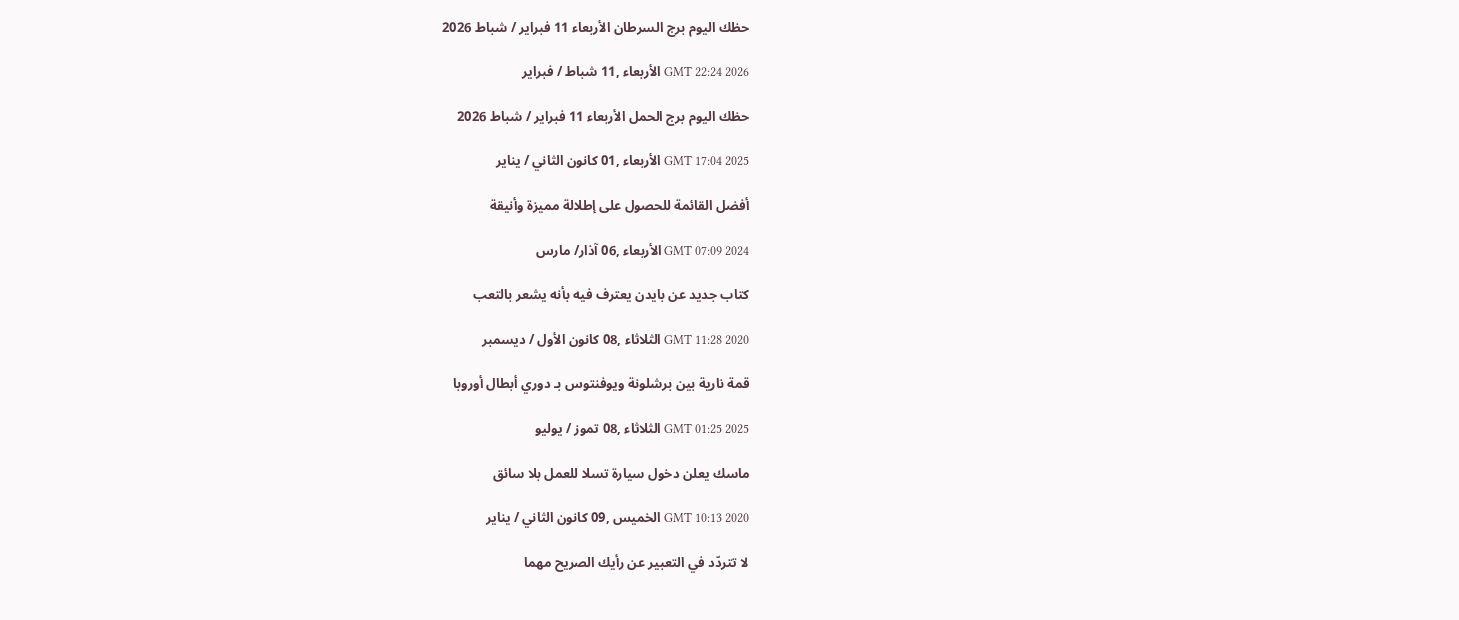حظك اليوم برج السرطان الأربعاء 11 فبراير / شباط 2026

GMT 22:24 2026 الأربعاء ,11 شباط / فبراير

حظك اليوم برج الحمل الأربعاء 11 فبراير / شباط 2026

GMT 17:04 2025 الأربعاء ,01 كانون الثاني / يناير

أفضل القائمة للحصول على إطلالة مميزة وأنيقة

GMT 07:09 2024 الأربعاء ,06 آذار/ مارس

كتاب جديد عن بايدن يعترف فيه بأنه يشعر بالتعب

GMT 11:28 2020 الثلاثاء ,08 كانون الأول / ديسمبر

قمة نارية بين برشلونة ويوفنتوس بـ دوري أبطال أوروبا

GMT 01:25 2025 الثلاثاء ,08 تموز / يوليو

ماسك يعلن دخول سيارة تسلا للعمل بلا سائق

GMT 10:13 2020 الخميس ,09 كانون الثاني / يناير

لا تتردّد في التعبير عن رأيك الصريح مهما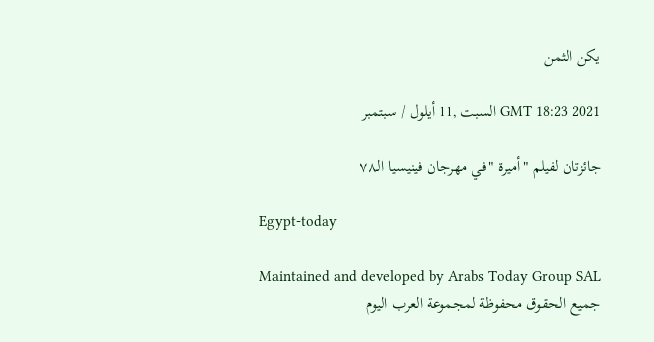يكن الثمن

GMT 18:23 2021 السبت ,11 أيلول / سبتمبر

جائزتان لفيلم "أميرة "في مهرجان فينيسيا الـ٧٨

Egypt-today

Maintained and developed by Arabs Today Group SAL
جميع الحقوق محفوظة لمجموعة العرب اليوم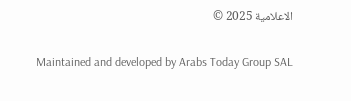الاعلامية 2025 ©

Maintained and developed by Arabs Today Group SAL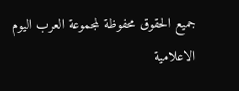جميع الحقوق محفوظة لمجموعة العرب اليوم الاعلامية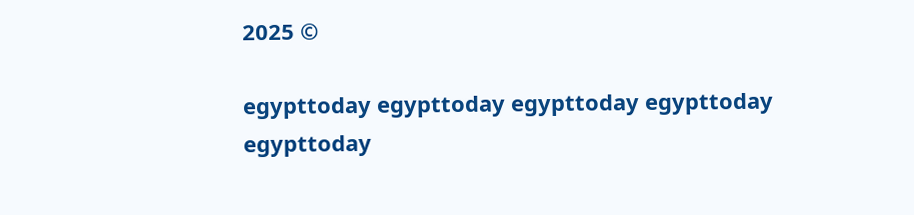2025 ©

egypttoday egypttoday egypttoday egypttoday
egypttoday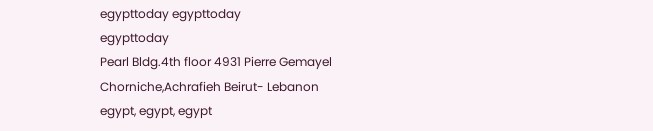egypttoday egypttoday
egypttoday
Pearl Bldg.4th floor 4931 Pierre Gemayel Chorniche,Achrafieh Beirut- Lebanon
egypt, egypt, egypt